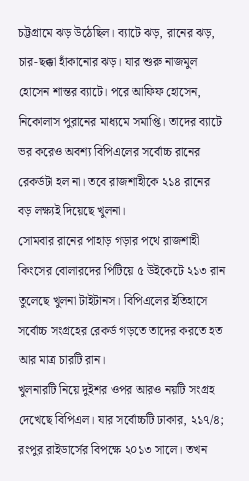চট্টগ্রামে ঝড় উঠেছিল। ব্যাটে ঝড়, রানের ঝড়, চার-ছক্কা হাঁকানোর ঝড়। যার শুরু নাজমুল হোসেন শান্তর ব্যাটে। পরে আফিফ হোসেন, নিকোলাস পুরানের মাধ্যমে সমাপ্তি। তাদের ব্যাটে ভর করেও অবশ্য বিপিএলের সর্বোচ্চ রানের রেকর্ডটা হল না। তবে রাজশাহীকে ২১৪ রানের বড় লক্ষ্যই দিয়েছে খুলনা।
সোমবার রানের পাহাড় গড়ার পথে রাজশাহী কিংসের বোলারদের পিটিয়ে ৫ উইকেটে ২১৩ রান তুলেছে খুলনা টাইটানস। বিপিএলের ইতিহাসে সর্বোচ্চ সংগ্রহের রেকর্ড গড়তে তাদের করতে হত আর মাত্র চারটি রান।
খুলনারটি নিয়ে দুইশর ওপর আরও নয়টি সংগ্রহ দেখেছে বিপিএল। যার সর্বোচ্চটি ঢাকার, ২১৭/৪; রংপুর রাইডার্সের বিপক্ষে ২০১৩ সালে। তখন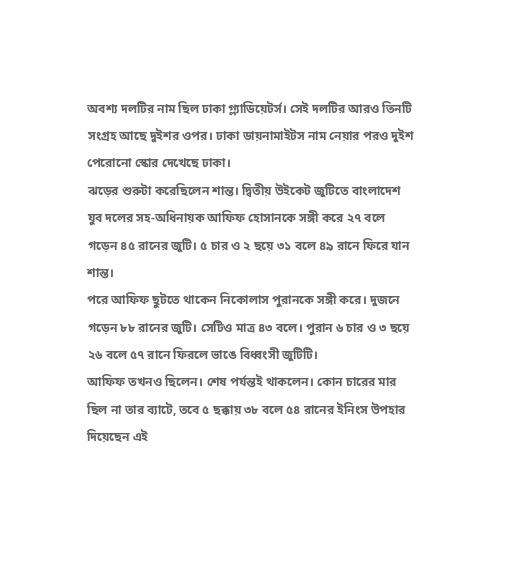অবশ্য দলটির নাম ছিল ঢাকা গ্ল্যাডিয়েটর্স। সেই দলটির আরও তিনটি সংগ্রহ আছে দুইশর ওপর। ঢাকা ডায়নামাইটস নাম নেয়ার পরও দুইশ পেরোনো স্কোর দেখেছে ঢাকা।
ঝড়ের শুরুটা করেছিলেন শান্ত। দ্বিতীয় উইকেট জুটিতে বাংলাদেশ যুব দলের সহ-অধিনায়ক আফিফ হোসানকে সঙ্গী করে ২৭ বলে গড়েন ৪৫ রানের জুটি। ৫ চার ও ২ ছয়ে ৩১ বলে ৪৯ রানে ফিরে যান শান্ত।
পরে আফিফ ছুটতে থাকেন নিকোলাস পুরানকে সঙ্গী করে। দুজনে গড়েন ৮৮ রানের জুটি। সেটিও মাত্র ৪৩ বলে। পুরান ৬ চার ও ৩ ছয়ে ২৬ বলে ৫৭ রানে ফিরলে ভাঙে বিধ্বংসী জুটিটি।
আফিফ তখনও ছিলেন। শেষ পর্যন্তই থাকলেন। কোন চারের মার ছিল না তার ব্যাটে, তবে ৫ ছক্কায় ৩৮ বলে ৫৪ রানের ইনিংস উপহার দিয়েছেন এই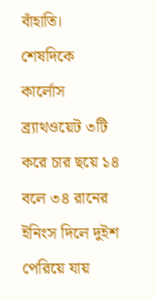বাঁহাতি। শেষদিকে কার্লোস ব্র্যাথওয়েট ৩টি করে চার ছয়ে ১৪ বলে ৩৪ রানের ইনিংস দিলে দুইশ পেরিয়ে যায়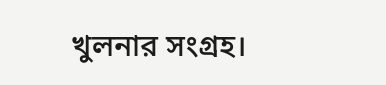খুলনার সংগ্রহ।